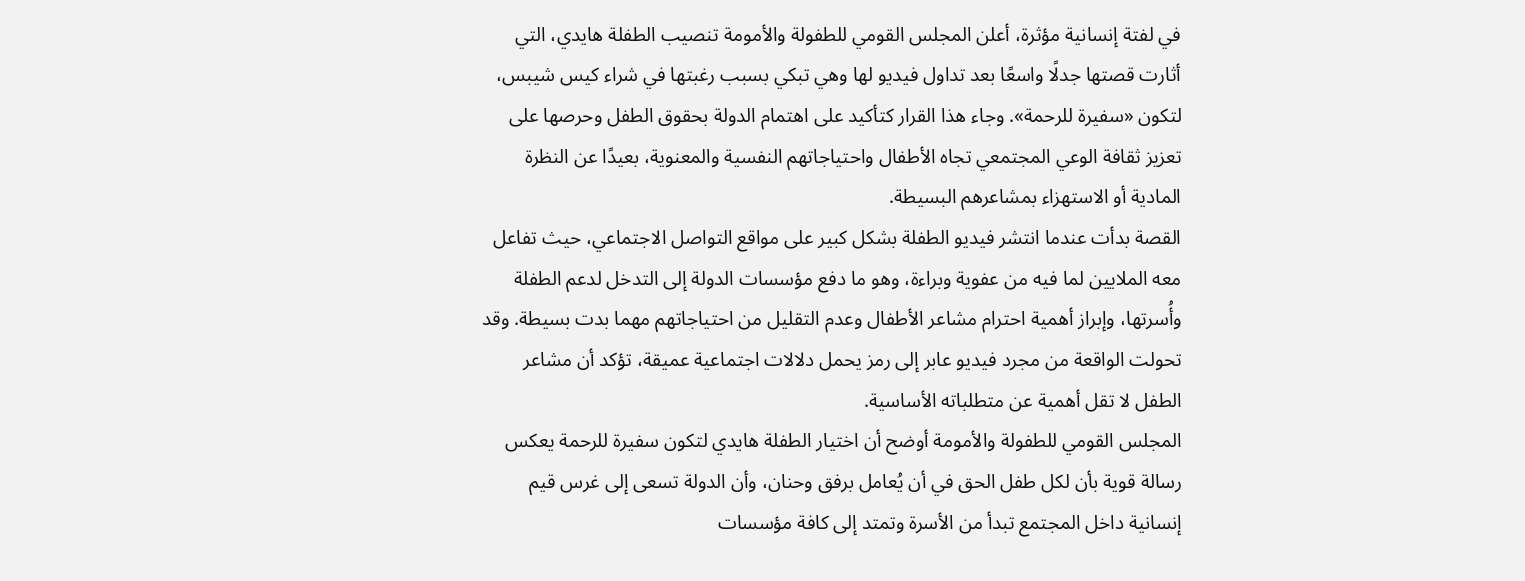في لفتة إنسانية مؤثرة، أعلن المجلس القومي للطفولة والأمومة تنصيب الطفلة هايدي، التي أثارت قصتها جدلًا واسعًا بعد تداول فيديو لها وهي تبكي بسبب رغبتها في شراء كيس شيبس، لتكون «سفيرة للرحمة». وجاء هذا القرار كتأكيد على اهتمام الدولة بحقوق الطفل وحرصها على تعزيز ثقافة الوعي المجتمعي تجاه الأطفال واحتياجاتهم النفسية والمعنوية، بعيدًا عن النظرة المادية أو الاستهزاء بمشاعرهم البسيطة.
القصة بدأت عندما انتشر فيديو الطفلة بشكل كبير على مواقع التواصل الاجتماعي، حيث تفاعل معه الملايين لما فيه من عفوية وبراءة، وهو ما دفع مؤسسات الدولة إلى التدخل لدعم الطفلة وأُسرتها، وإبراز أهمية احترام مشاعر الأطفال وعدم التقليل من احتياجاتهم مهما بدت بسيطة. وقد تحولت الواقعة من مجرد فيديو عابر إلى رمز يحمل دلالات اجتماعية عميقة، تؤكد أن مشاعر الطفل لا تقل أهمية عن متطلباته الأساسية.
المجلس القومي للطفولة والأمومة أوضح أن اختيار الطفلة هايدي لتكون سفيرة للرحمة يعكس رسالة قوية بأن لكل طفل الحق في أن يُعامل برفق وحنان، وأن الدولة تسعى إلى غرس قيم إنسانية داخل المجتمع تبدأ من الأسرة وتمتد إلى كافة مؤسسات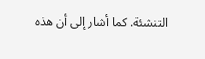التنشئة. كما أشار إلى أن هذه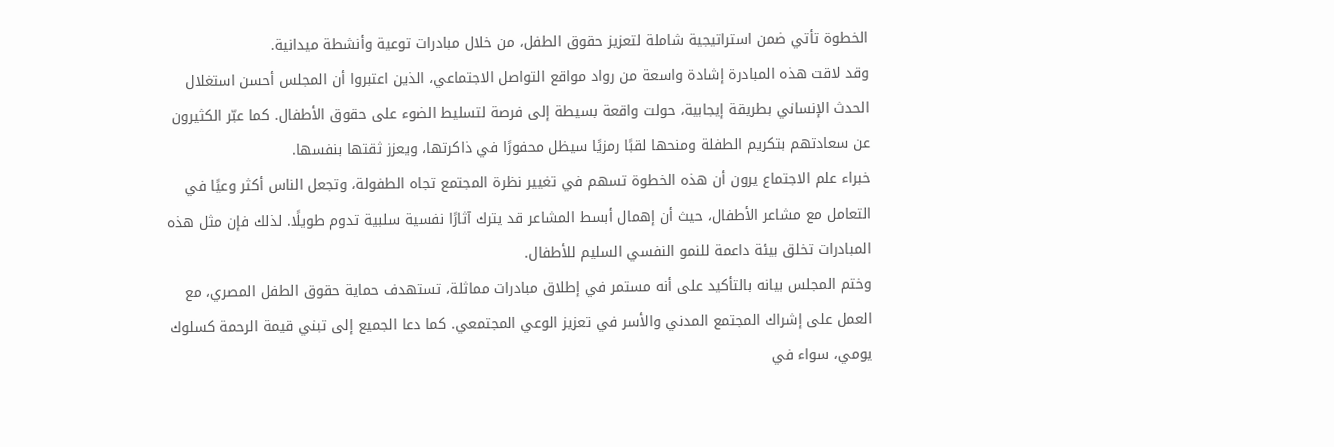الخطوة تأتي ضمن استراتيجية شاملة لتعزيز حقوق الطفل، من خلال مبادرات توعية وأنشطة ميدانية.
وقد لاقت هذه المبادرة إشادة واسعة من رواد مواقع التواصل الاجتماعي، الذين اعتبروا أن المجلس أحسن استغلال الحدث الإنساني بطريقة إيجابية، حولت واقعة بسيطة إلى فرصة لتسليط الضوء على حقوق الأطفال. كما عبّر الكثيرون عن سعادتهم بتكريم الطفلة ومنحها لقبًا رمزيًا سيظل محفورًا في ذاكرتها، ويعزز ثقتها بنفسها.
خبراء علم الاجتماع يرون أن هذه الخطوة تسهم في تغيير نظرة المجتمع تجاه الطفولة، وتجعل الناس أكثر وعيًا في التعامل مع مشاعر الأطفال، حيث أن إهمال أبسط المشاعر قد يترك آثارًا نفسية سلبية تدوم طويلًا. لذلك فإن مثل هذه المبادرات تخلق بيئة داعمة للنمو النفسي السليم للأطفال.
وختم المجلس بيانه بالتأكيد على أنه مستمر في إطلاق مبادرات مماثلة، تستهدف حماية حقوق الطفل المصري، مع العمل على إشراك المجتمع المدني والأسر في تعزيز الوعي المجتمعي. كما دعا الجميع إلى تبني قيمة الرحمة كسلوك يومي، سواء في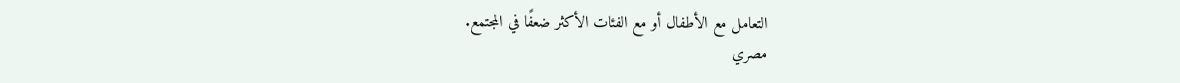التعامل مع الأطفال أو مع الفئات الأكثر ضعفًا في المجتمع.
مصري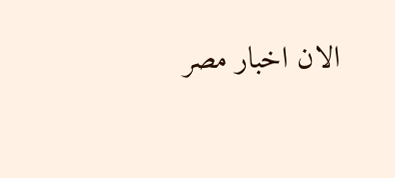الان اخبار مصر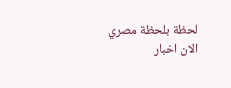لحظة بلحظة مصري الان اخبار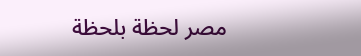مصر لحظة بلحظة